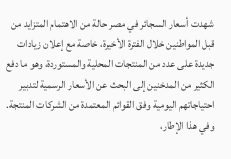شهدت أسعار السجائر في مصر حالة من الاهتمام المتزايد من قبل المواطنين خلال الفترة الأخيرة، خاصة مع إعلان زيادات جديدة على عدد من المنتجات المحلية والمستوردة، وهو ما دفع الكثير من المدخنين إلى البحث عن الأسعار الرسمية لتدبير احتياجاتهم اليومية وفق القوائم المعتمدة من الشركات المنتجة.
وفي هذا الإطار،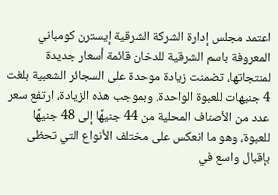اعتمد مجلس إدارة الشركة الشرقية إيسترن كومباني المعروفة باسم الشرقية للدخان قائمة أسعار جديدة لمنتجاتها، تضمنت زيادة موحدة على السجائر الشعبية بلغت 4 جنيهات للعبوة الواحدة. وبموجب هذه الزيادة، ارتفع سعر عدد من الأصناف المحلية من 44 جنيهًا إلى 48 جنيهًا للعبوة، وهو ما انعكس على مختلف الأنواع التي تحظى بإقبال واسع في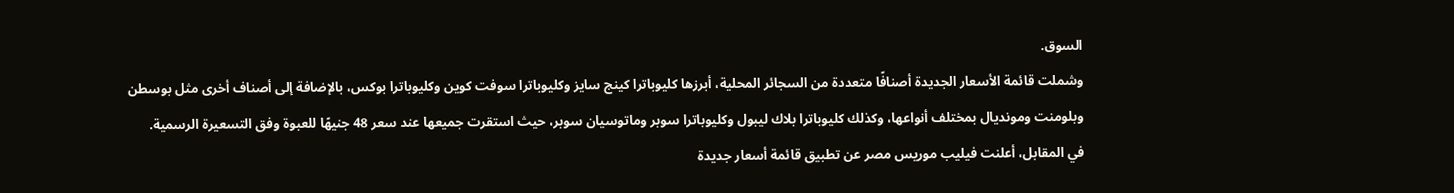السوق.
وشملت قائمة الأسعار الجديدة أصنافًا متعددة من السجائر المحلية، أبرزها كليوباترا كينج سايز وكليوباترا سوفت كوين وكليوباترا بوكس، بالإضافة إلى أصناف أخرى مثل بوسطن وبلومنت ومونديال بمختلف أنواعها، وكذلك كليوباترا بلاك ليبول وكليوباترا سوبر وماتوسيان سوبر، حيث استقرت جميعها عند سعر 48 جنيهًا للعبوة وفق التسعيرة الرسمية.
في المقابل، أعلنت فيليب موريس مصر عن تطبيق قائمة أسعار جديدة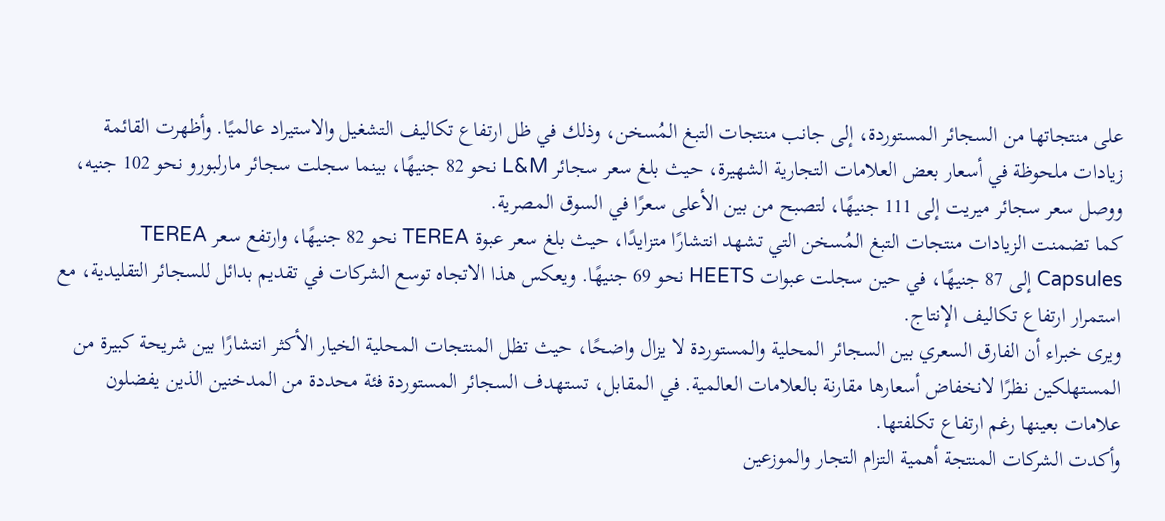على منتجاتها من السجائر المستوردة، إلى جانب منتجات التبغ المُسخن، وذلك في ظل ارتفاع تكاليف التشغيل والاستيراد عالميًا. وأظهرت القائمة زيادات ملحوظة في أسعار بعض العلامات التجارية الشهيرة، حيث بلغ سعر سجائر L&M نحو 82 جنيهًا، بينما سجلت سجائر مارلبورو نحو 102 جنيه، ووصل سعر سجائر ميريت إلى 111 جنيهًا، لتصبح من بين الأعلى سعرًا في السوق المصرية.
كما تضمنت الزيادات منتجات التبغ المُسخن التي تشهد انتشارًا متزايدًا، حيث بلغ سعر عبوة TEREA نحو 82 جنيهًا، وارتفع سعر TEREA Capsules إلى 87 جنيهًا، في حين سجلت عبوات HEETS نحو 69 جنيهًا. ويعكس هذا الاتجاه توسع الشركات في تقديم بدائل للسجائر التقليدية، مع استمرار ارتفاع تكاليف الإنتاج.
ويرى خبراء أن الفارق السعري بين السجائر المحلية والمستوردة لا يزال واضحًا، حيث تظل المنتجات المحلية الخيار الأكثر انتشارًا بين شريحة كبيرة من المستهلكين نظرًا لانخفاض أسعارها مقارنة بالعلامات العالمية. في المقابل، تستهدف السجائر المستوردة فئة محددة من المدخنين الذين يفضلون علامات بعينها رغم ارتفاع تكلفتها.
وأكدت الشركات المنتجة أهمية التزام التجار والموزعين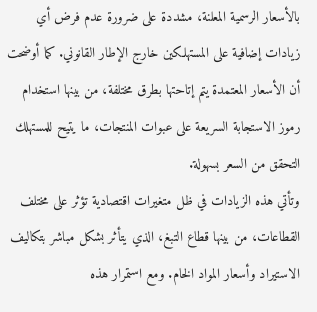بالأسعار الرسمية المعلنة، مشددة على ضرورة عدم فرض أي زيادات إضافية على المستهلكين خارج الإطار القانوني. كما أوضحت أن الأسعار المعتمدة يتم إتاحتها بطرق مختلفة، من بينها استخدام رموز الاستجابة السريعة على عبوات المنتجات، ما يتيح للمستهلك التحقق من السعر بسهولة.
وتأتي هذه الزيادات في ظل متغيرات اقتصادية تؤثر على مختلف القطاعات، من بينها قطاع التبغ، الذي يتأثر بشكل مباشر بتكاليف الاستيراد وأسعار المواد الخام. ومع استمرار هذه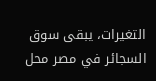التغيرات، يبقى سوق السجائر في مصر محل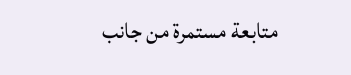متابعة مستمرة من جانب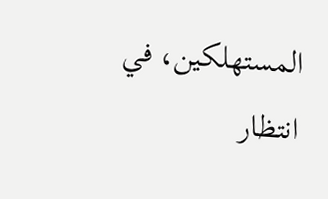المستهلكين، في انتظار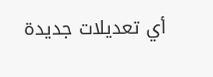أي تعديلات جديدة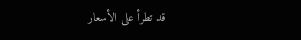قد تطرأ على الأسعار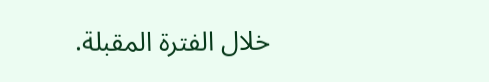خلال الفترة المقبلة.